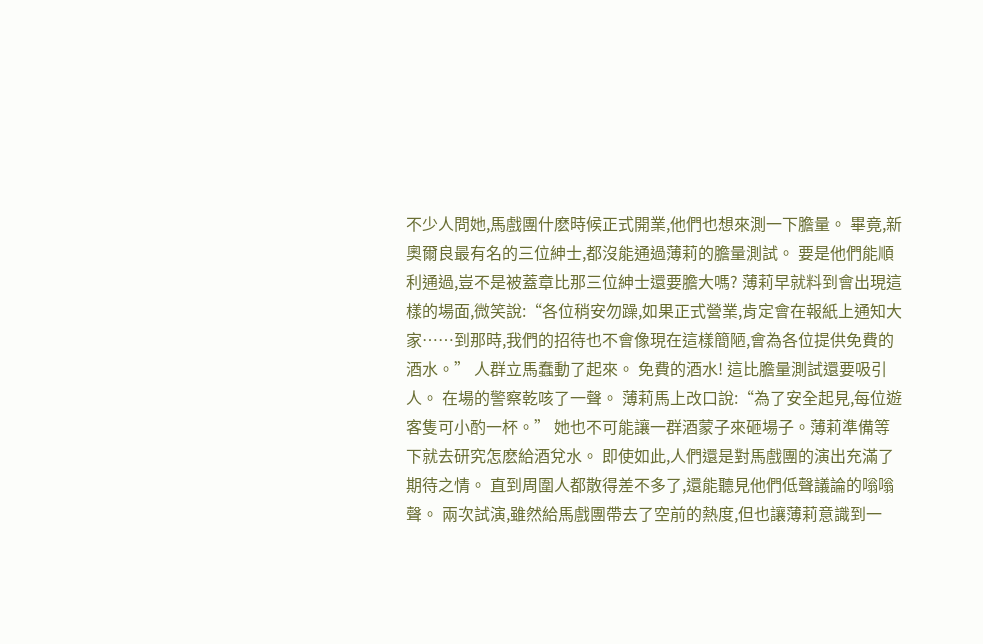不少人問她,馬戲團什麽時候正式開業,他們也想來測一下膽量。 畢竟,新奧爾良最有名的三位紳士,都沒能通過薄莉的膽量測試。 要是他們能順利通過,豈不是被蓋章比那三位紳士還要膽大嗎? 薄莉早就料到會出現這樣的場面,微笑說:“各位稍安勿躁,如果正式營業,肯定會在報紙上通知大家……到那時,我們的招待也不會像現在這樣簡陋,會為各位提供免費的酒水。” 人群立馬蠢動了起來。 免費的酒水! 這比膽量測試還要吸引人。 在場的警察乾咳了一聲。 薄莉馬上改口說:“為了安全起見,每位遊客隻可小酌一杯。” 她也不可能讓一群酒蒙子來砸場子。薄莉準備等下就去研究怎麽給酒兌水。 即使如此,人們還是對馬戲團的演出充滿了期待之情。 直到周圍人都散得差不多了,還能聽見他們低聲議論的嗡嗡聲。 兩次試演,雖然給馬戲團帶去了空前的熱度,但也讓薄莉意識到一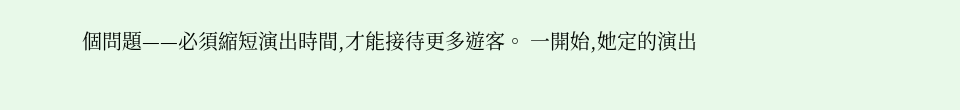個問題——必須縮短演出時間,才能接待更多遊客。 一開始,她定的演出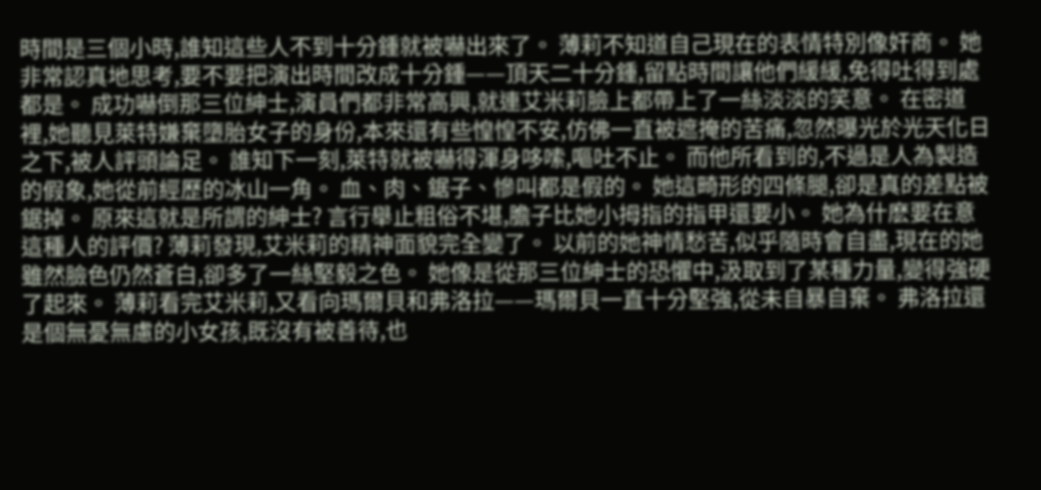時間是三個小時,誰知這些人不到十分鍾就被嚇出來了。 薄莉不知道自己現在的表情特別像奸商。 她非常認真地思考,要不要把演出時間改成十分鍾——頂天二十分鍾,留點時間讓他們緩緩,免得吐得到處都是。 成功嚇倒那三位紳士,演員們都非常高興,就連艾米莉臉上都帶上了一絲淡淡的笑意。 在密道裡,她聽見萊特嫌棄墮胎女子的身份,本來還有些惶惶不安,仿佛一直被遮掩的苦痛,忽然曝光於光天化日之下,被人評頭論足。 誰知下一刻,萊特就被嚇得渾身哆嗦,嘔吐不止。 而他所看到的,不過是人為製造的假象,她從前經歷的冰山一角。 血、肉、鋸子、慘叫都是假的。 她這畸形的四條腿,卻是真的差點被鋸掉。 原來這就是所謂的紳士? 言行舉止粗俗不堪,膽子比她小拇指的指甲還要小。 她為什麽要在意這種人的評價? 薄莉發現,艾米莉的精神面貌完全變了。 以前的她神情愁苦,似乎隨時會自盡,現在的她雖然臉色仍然蒼白,卻多了一絲堅毅之色。 她像是從那三位紳士的恐懼中,汲取到了某種力量,變得強硬了起來。 薄莉看完艾米莉,又看向瑪爾貝和弗洛拉——瑪爾貝一直十分堅強,從未自暴自棄。 弗洛拉還是個無憂無慮的小女孩,既沒有被善待,也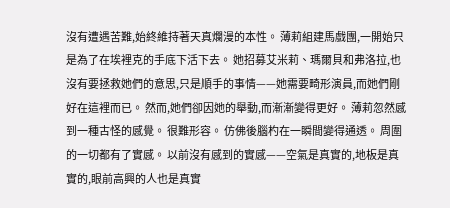沒有遭遇苦難,始終維持著天真爛漫的本性。 薄莉組建馬戲團,一開始只是為了在埃裡克的手底下活下去。 她招募艾米莉、瑪爾貝和弗洛拉,也沒有要拯救她們的意思,只是順手的事情——她需要畸形演員,而她們剛好在這裡而已。 然而,她們卻因她的舉動,而漸漸變得更好。 薄莉忽然感到一種古怪的感覺。 很難形容。 仿佛後腦杓在一瞬間變得通透。 周圍的一切都有了實感。 以前沒有感到的實感——空氣是真實的,地板是真實的,眼前高興的人也是真實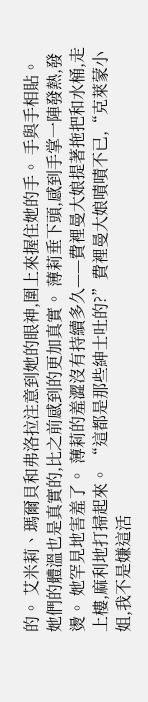的。 艾米莉、瑪爾貝和弗洛拉注意到她的眼神,圍上來握住她的手。 手與手相貼。 她們的體溫也是真實的,比之前感到的更加真實。 薄莉垂下頭,感到手掌一陣發熱,發燙。 她罕見地害羞了。 薄莉的羞澀沒有持續多久——費裡曼大娘提著拖把和水桶,走上樓,麻利地打掃起來。 “這都是那些紳士吐的?”費裡曼大娘嘖嘖不已,“克萊蒙小姐,我不是嫌這活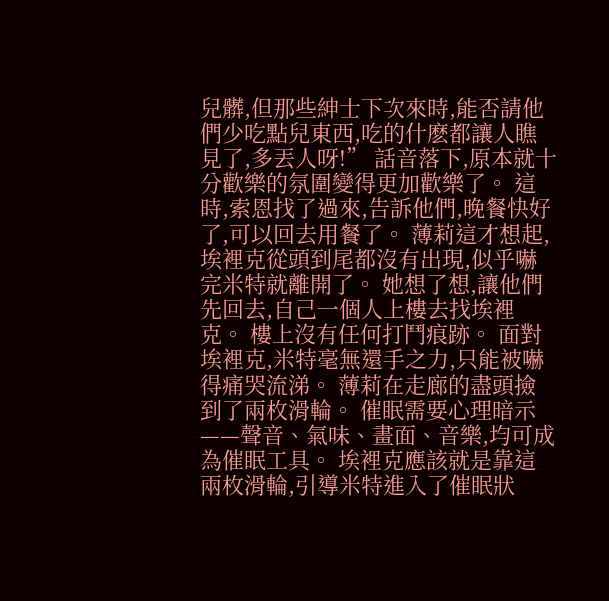兒髒,但那些紳士下次來時,能否請他們少吃點兒東西,吃的什麽都讓人瞧見了,多丟人呀!” 話音落下,原本就十分歡樂的氛圍變得更加歡樂了。 這時,索恩找了過來,告訴他們,晚餐快好了,可以回去用餐了。 薄莉這才想起,埃裡克從頭到尾都沒有出現,似乎嚇完米特就離開了。 她想了想,讓他們先回去,自己一個人上樓去找埃裡克。 樓上沒有任何打鬥痕跡。 面對埃裡克,米特毫無還手之力,只能被嚇得痛哭流涕。 薄莉在走廊的盡頭撿到了兩枚滑輪。 催眠需要心理暗示——聲音、氣味、畫面、音樂,均可成為催眠工具。 埃裡克應該就是靠這兩枚滑輪,引導米特進入了催眠狀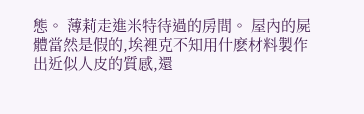態。 薄莉走進米特待過的房間。 屋內的屍體當然是假的,埃裡克不知用什麽材料製作出近似人皮的質感,還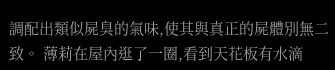調配出類似屍臭的氣味,使其與真正的屍體別無二致。 薄莉在屋內逛了一圈,看到天花板有水滴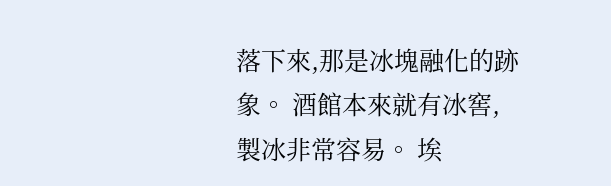落下來,那是冰塊融化的跡象。 酒館本來就有冰窖,製冰非常容易。 埃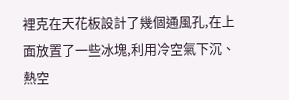裡克在天花板設計了幾個通風孔,在上面放置了一些冰塊,利用冷空氣下沉、熱空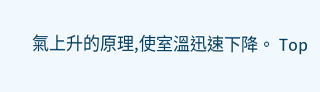氣上升的原理,使室溫迅速下降。 Top